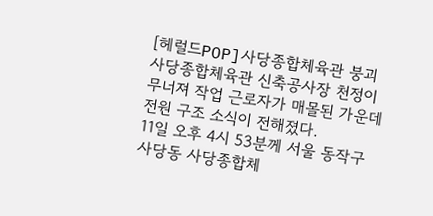[헤럴드POP]사당종합체육관 붕괴
사당종합체육관 신축공사장 천정이 무너져 작업 근로자가 매몰된 가운데 전원 구조 소식이 전해졌다.
11일 오후 4시 53분께 서울 동작구 사당동 사당종합체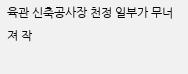육관 신축공사장 천정 일부가 무너져 작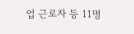업 근로자 등 11명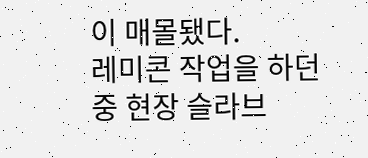이 매몰됐다.
레미콘 작업을 하던 중 현장 슬라브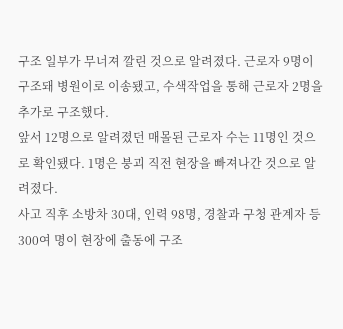구조 일부가 무너져 깔린 것으로 알려졌다. 근로자 9명이 구조돼 병원이로 이송됐고, 수색작업을 통해 근로자 2명을 추가로 구조했다.
앞서 12명으로 알려졌던 매몰된 근로자 수는 11명인 것으로 확인됐다. 1명은 붕괴 직전 현장을 빠져나간 것으로 알려졌다.
사고 직후 소방차 30대, 인력 98명, 경찰과 구청 관계자 등 300여 명이 현장에 출동에 구조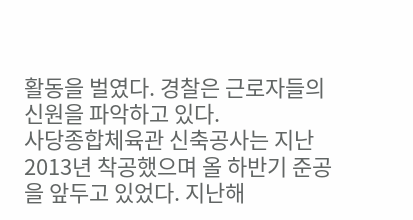활동을 벌였다. 경찰은 근로자들의 신원을 파악하고 있다.
사당종합체육관 신축공사는 지난 2013년 착공했으며 올 하반기 준공을 앞두고 있었다. 지난해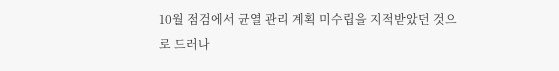10월 점검에서 균열 관리 계획 미수립을 지적받았던 것으로 드러나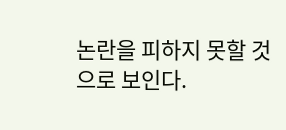논란을 피하지 못할 것으로 보인다.